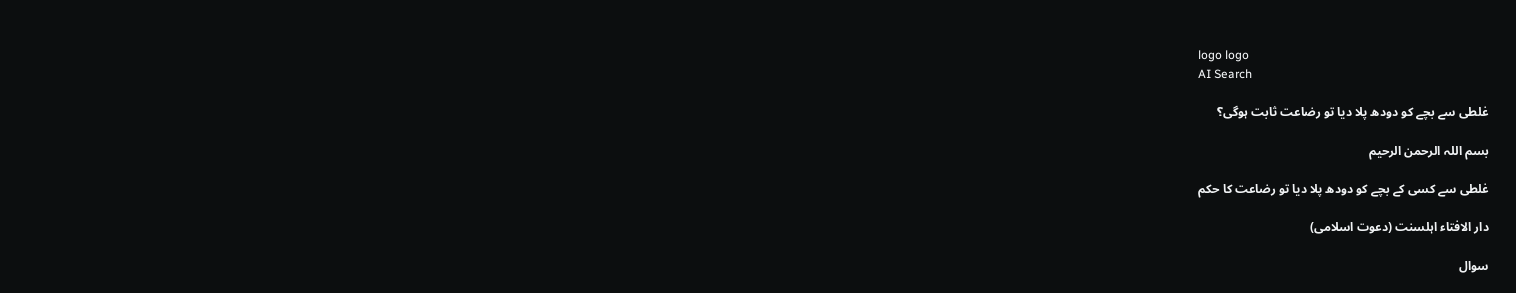logo logo
AI Search

غلطی سے بچے کو دودھ پلا دیا تو رضاعت ثابت ہوگی؟

بسم اللہ الرحمن الرحیم

غلطی سے کسی کے بچے کو دودھ پلا دیا تو رضاعت کا حکم

دار الافتاء اہلسنت (دعوت اسلامی)

سوال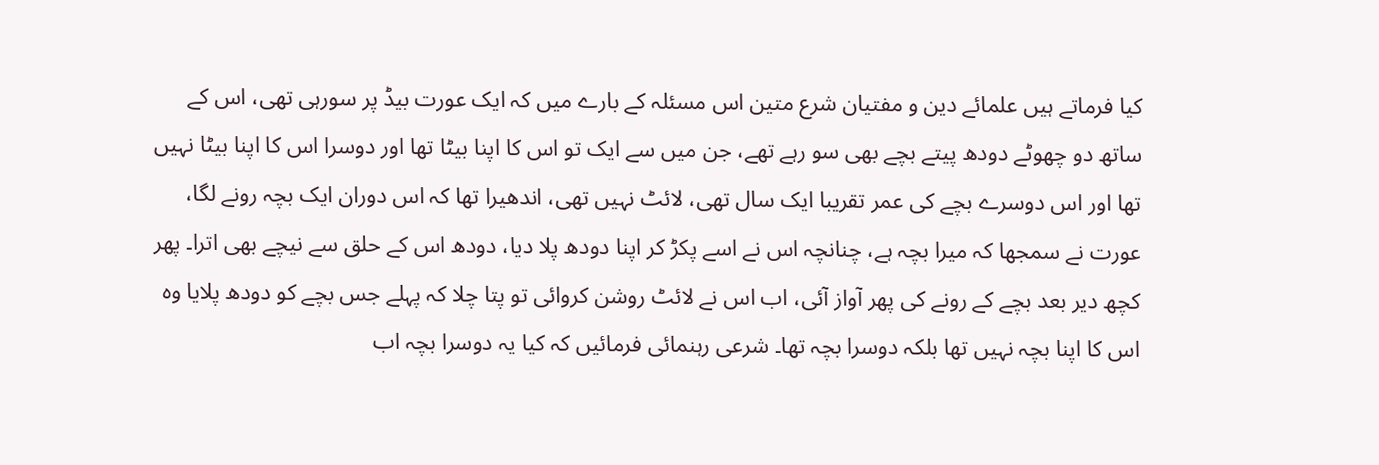کیا فرماتے ہیں علمائے دین و مفتیان شرع متین اس مسئلہ کے بارے میں کہ ایک عورت بیڈ پر سورہی تھی، اس کے ساتھ دو چھوٹے دودھ پیتے بچے بھی سو رہے تھے، جن میں سے ایک تو اس کا اپنا بیٹا تھا اور دوسرا اس کا اپنا بیٹا نہیں تھا اور اس دوسرے بچے کی عمر تقریبا ایک سال تھی، لائٹ نہیں تھی، اندھیرا تھا کہ اس دوران ایک بچہ رونے لگا، عورت نے سمجھا کہ میرا بچہ ہے، چنانچہ اس نے اسے پکڑ کر اپنا دودھ پلا دیا، دودھ اس کے حلق سے نیچے بھی اترا۔ پھر کچھ دیر بعد بچے کے رونے کی پھر آواز آئی، اب اس نے لائٹ روشن کروائی تو پتا چلا کہ پہلے جس بچے کو دودھ پلایا وہ اس کا اپنا بچہ نہیں تھا بلکہ دوسرا بچہ تھا۔ شرعی رہنمائی فرمائیں کہ کیا یہ دوسرا بچہ اب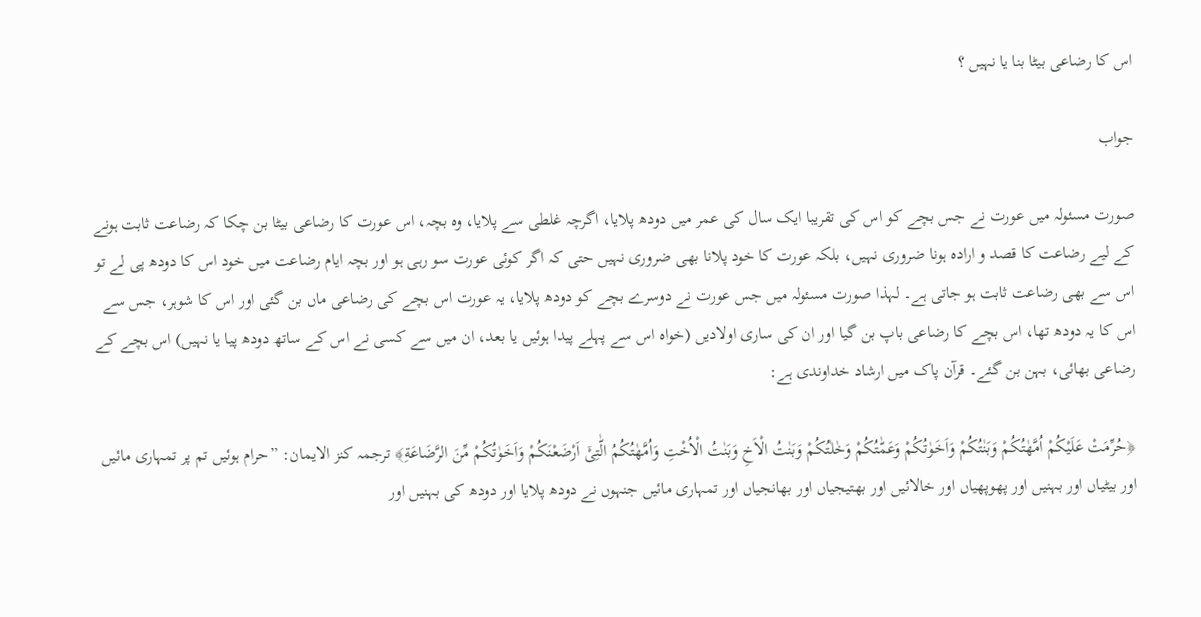اس کا رضاعی بیٹا بنا یا نہیں ؟

جواب

صورت مسئولہ میں عورت نے جس بچے کو اس کی تقریبا ایک سال کی عمر میں دودھ پلایا، اگرچہ غلطی سے پلایا، وہ بچہ، اس عورت کا رضاعی بیٹا بن چکا کہ رضاعت ثابت ہونے کے لیے رضاعت کا قصد و ارادہ ہونا ضروری نہیں، بلکہ عورت کا خود پلانا بھی ضروری نہیں حتی کہ اگر کوئی عورت سو رہی ہو اور بچہ ایام رضاعت میں خود اس کا دودھ پی لے تو اس سے بھی رضاعت ثابت ہو جاتی ہے۔ لہذا صورت مسئولہ میں جس عورت نے دوسرے بچے کو دودھ پلایا، یہ عورت اس بچے کی رضاعی ماں بن گئی اور اس کا شوہر، جس سے اس کا یہ دودھ تھا، اس بچے کا رضاعی باپ بن گیا اور ان کی ساری اولادیں (خواہ اس سے پہلے پیدا ہوئیں یا بعد، ان میں سے کسی نے اس کے ساتھ دودھ پیا یا نہیں) اس بچے کے رضاعی بھائی، بہن بن گئے۔ قرآن پاک میں ارشاد خداوندی ہے:

﴿حُرِّمَتْ عَلَیْكُمْ اُمَّهٰتُكُمْ وَبَنٰتُكُمْ وَاَخَوٰتُكُمْ وَعَمّٰتُكُمْ وَخٰلٰتُكُمْ وَبَنٰتُ الْاَخِ وَبَنٰتُ الْاُخْتِ وَاُمَّهٰتُكُمُ الّٰتِیْۤ اَرْضَعْنَكُمْ وَاَخَوٰتُكُمْ مِّنَ الرَّضَاعَةِ﴾ ترجمہ کنز الایمان: ”حرام ہوئیں تم پر تمہاری مائیں اور بیٹیاں اور بہنیں اور پھوپھیاں اور خالائیں اور بھتیجیاں اور بھانجیاں اور تمہاری مائیں جنہوں نے دودھ پلایا اور دودھ کی بہنیں اور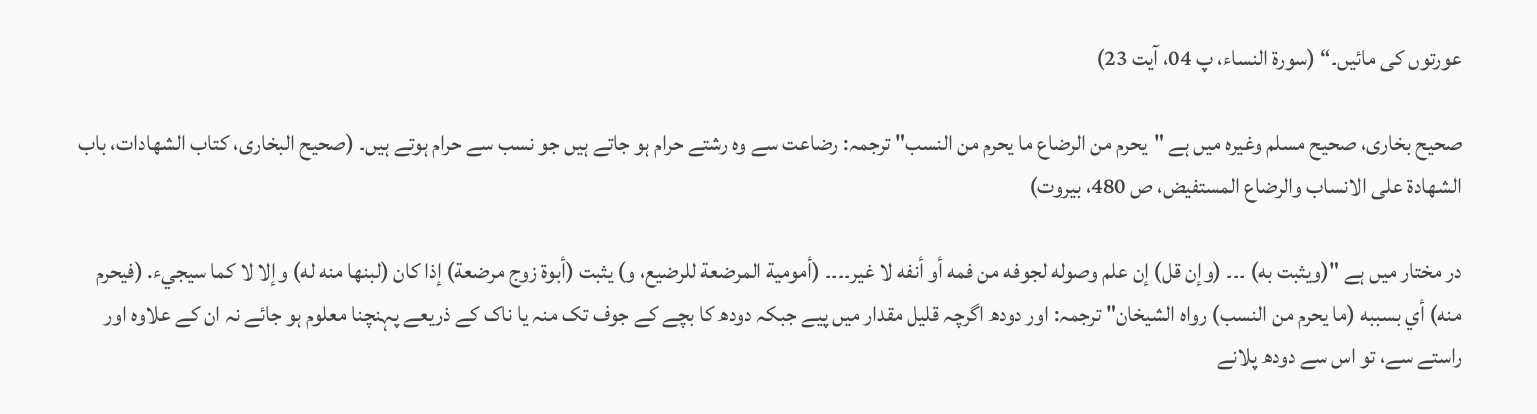عورتوں کی مائیں۔“ (سورۃ النساء، پ 04، آیت 23)

صحیح بخاری، صحیح مسلم وغیرہ میں ہے "يحرم من الرضاع ما يحرم من النسب" ترجمہ: رضاعت سے وہ رشتے حرام ہو جاتے ہیں جو نسب سے حرام ہوتے ہیں۔ (صحیح البخاری، کتاب الشھادات، باب الشھادۃ علی الانساب والرضاع المستفیض، ص 480، بیروت)

در مختار میں ہے "(ويثبت به) ۔۔۔ (وإن قل) إن علم وصوله لجوفه من فمه أو أنفه لا غير۔۔۔۔ (أمومية المرضعة للرضيع، و) يثبت (أبوة زوج مرضعة) إذا كان (لبنها منه له) وإلا لا كما سيجيء. (فيحرم منه) أي بسببه (ما يحرم من النسب) رواه الشيخان" ترجمہ: اور دودھ اگرچہ قلیل مقدار میں پیے جبکہ دودھ کا بچے کے جوف تک منہ یا ناک کے ذریعے پہنچنا معلوم ہو جائے نہ ان کے علاوہ اور راستے سے، تو اس سے دودھ پلانے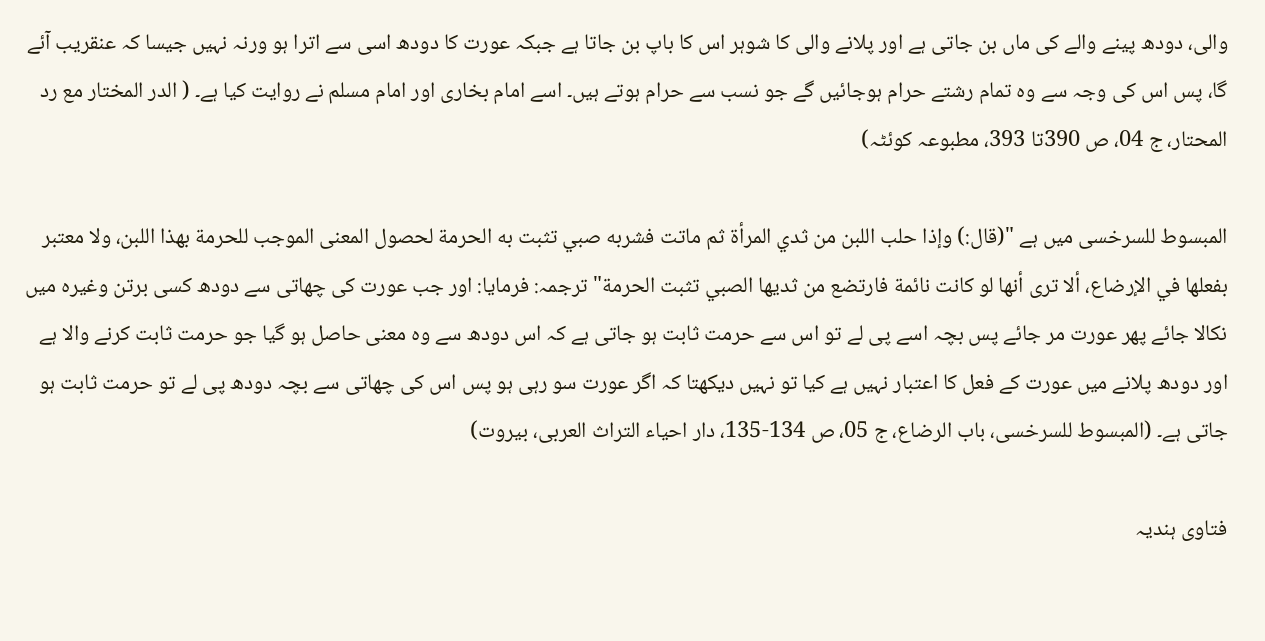والی، دودھ پینے والے کی ماں بن جاتی ہے اور پلانے والی کا شوہر اس کا باپ بن جاتا ہے جبکہ عورت کا دودھ اسی سے اترا ہو ورنہ نہیں جیسا کہ عنقریب آئے گا، پس اس کی وجہ سے وہ تمام رشتے حرام ہوجائیں گے جو نسب سے حرام ہوتے ہیں۔ اسے امام بخاری اور امام مسلم نے روایت کیا ہے۔ ( الدر المختار مع رد المحتار، ج 04، ص 390تا 393، مطبوعہ کوئٹہ)

المبسوط للسرخسی میں ہے "(قال:) وإذا حلب اللبن من ثدي المرأة ثم ماتت فشربه صبي تثبت به الحرمة لحصول المعنى الموجب للحرمة بهذا اللبن، ولا معتبر بفعلها في الإرضاع، ألا ترى أنها لو كانت نائمة فارتضع من ثديها الصبي تثبت الحرمة" ترجمہ: فرمایا: اور جب عورت کی چھاتی سے دودھ کسی برتن وغیرہ میں نکالا جائے پھر عورت مر جائے پس بچہ اسے پی لے تو اس سے حرمت ثابت ہو جاتی ہے کہ اس دودھ سے وہ معنی حاصل ہو گیا جو حرمت ثابت کرنے والا ہے اور دودھ پلانے میں عورت کے فعل کا اعتبار نہیں ہے کیا تو نہیں دیکھتا کہ اگر عورت سو رہی ہو پس اس کی چھاتی سے بچہ دودھ پی لے تو حرمت ثابت ہو جاتی ہے۔ (المبسوط للسرخسی، باب الرضاع، ج 05، ص 134-135، دار احیاء التراث العربی، بیروت)

فتاوی ہندیہ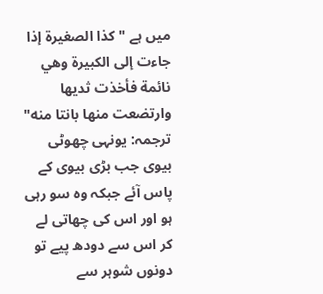میں ہے "كذا الصغيرة إذا جاءت إلى الكبيرة وهي نائمة فأخذت ثديها وارتضعت منها بانتا منه" ترجمہ: یونہی چھوٹی بیوی جب بڑی بیوی کے پاس آئے جبکہ وہ سو رہی ہو اور اس کی چھاتی لے کر اس سے دودھ پیے تو دونوں شوہر سے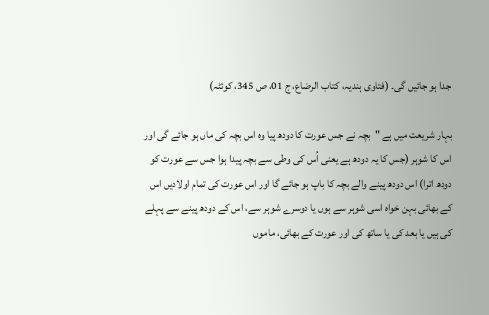جدا ہو جائیں گی۔ (فتاوی ہندیہ، کتاب الرضاع، ج 01، ص 345، کوئٹہ)

بہار شریعت میں ہے "بچہ نے جس عورت کا دودھ پیا وہ اس بچہ کی ماں ہو جائے گی اور اس کا شوہر (جس کا یہ دودھ ہے یعنی اُس کی وطی سے بچہ پیدا ہوا جس سے عورت کو دودھ اترا) اس دودھ پینے والے بچہ کا باپ ہو جائے گا اور اس عورت کی تمام اولادیں اس کے بھائی بہن خواہ اسی شوہر سے ہوں یا دوسرے شوہر سے، اس کے دودھ پینے سے پہلے کی ہیں یا بعد کی یا ساتھ کی اور عورت کے بھائی، ماموں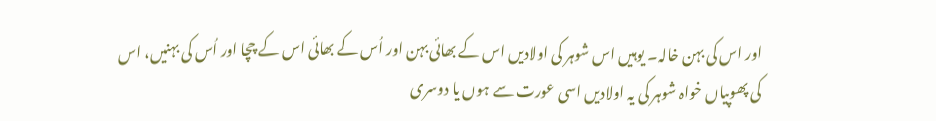اور اس کی بہن خالہ۔ يوہيں اس شوہر کی اولادیں اس کے بھائی بہن اور اُس کے بھائی اس کے چچا اور اُس کی بہنیں، اس کی پھوپیاں خواہ شوہر کی یہ اولادیں اسی عورت سے ہوں یا دوسری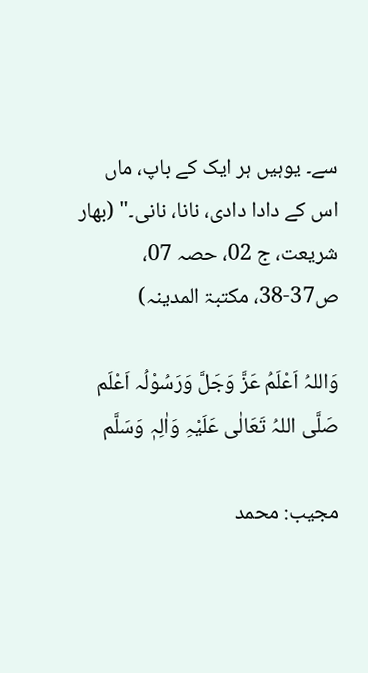سے۔ يوہيں ہر ایک کے باپ، ماں اس کے دادا دادی، نانا، نانی۔" (بھار شریعت، ج 02، حصہ 07، ص37-38، مکتبۃ المدینہ)

وَاللہُ اَعْلَمُ عَزَّ وَجَلَّ وَرَسُوْلُہ اَعْلَم صَلَّی اللہُ تَعَالٰی عَلَیْہِ وَاٰلِہٖ وَسَلَّم

مجیب: محمد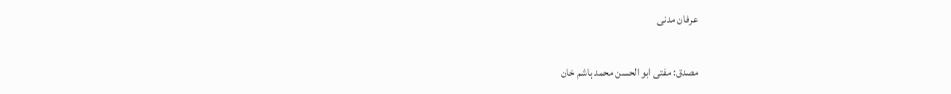عرفان مدنی

مصدق: مفتی ابو الحسن محمد ہاشم خان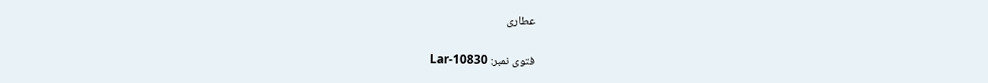عطاری

فتوی نمبر: Lar-10830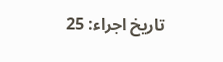تاریخ اجراء: 25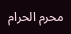محرم الحرام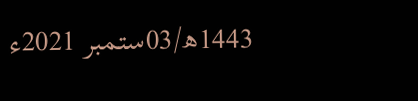1443ھ/03ستمبر 2021ء